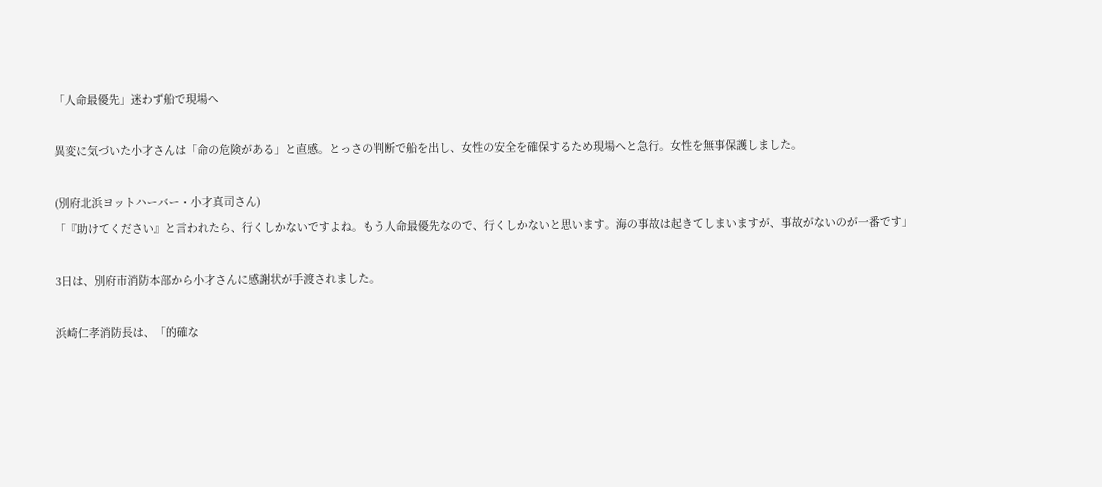「人命最優先」迷わず船で現場へ

異変に気づいた小才さんは「命の危険がある」と直感。とっさの判断で船を出し、女性の安全を確保するため現場へと急行。女性を無事保護しました。

(別府北浜ヨットハーバー・小才真司さん)
「『助けてください』と言われたら、行くしかないですよね。もう人命最優先なので、行くしかないと思います。海の事故は起きてしまいますが、事故がないのが一番です」

3日は、別府市消防本部から小才さんに感謝状が手渡されました。

浜崎仁孝消防長は、「的確な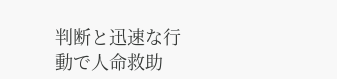判断と迅速な行動で人命救助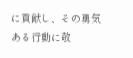に貢献し、その勇気ある行動に敬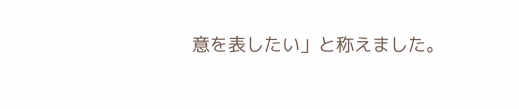意を表したい」と称えました。